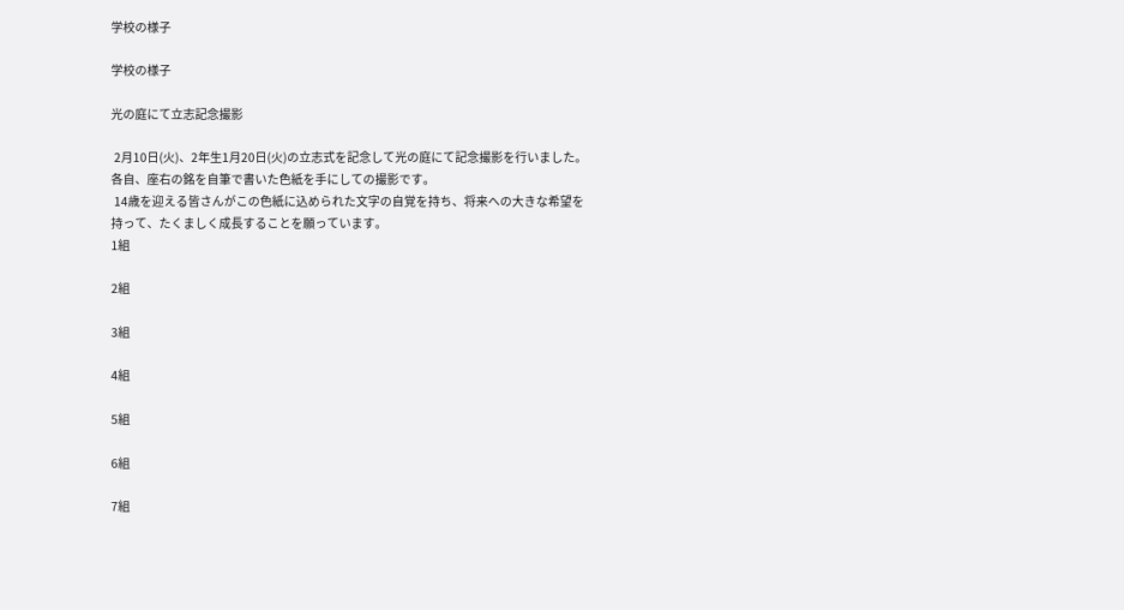学校の様子

学校の様子

光の庭にて立志記念撮影

 2月10日(火)、2年生1月20日(火)の立志式を記念して光の庭にて記念撮影を行いました。
各自、座右の銘を自筆で書いた色紙を手にしての撮影です。
 14歳を迎える皆さんがこの色紙に込められた文字の自覚を持ち、将来への大きな希望を持って、たくましく成長することを願っています。
1組

2組

3組

4組

5組

6組

7組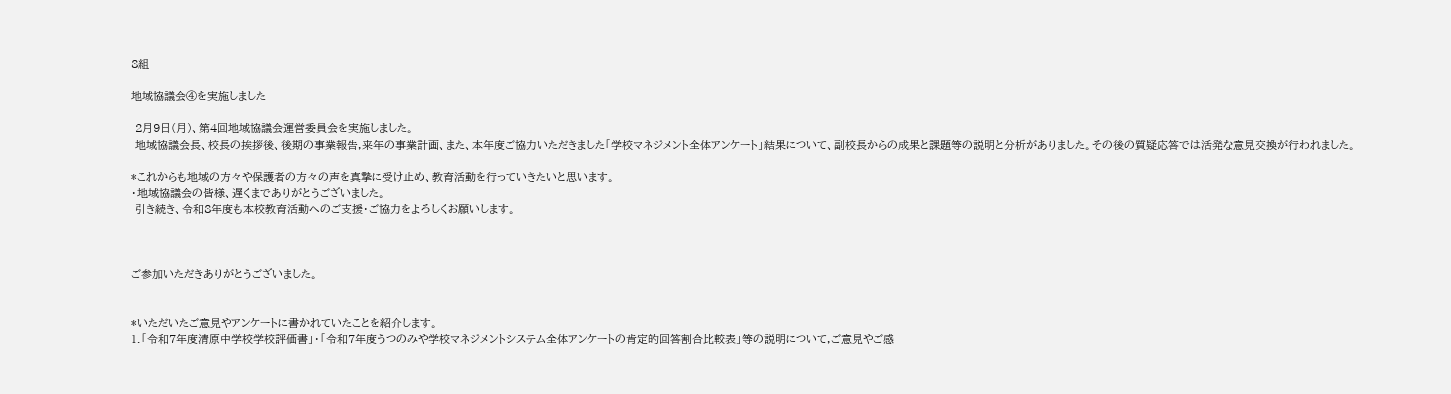8組

地域協議会④を実施しました

 2月9日(月)、第4回地域協議会運営委員会を実施しました。
 地域協議会長、校長の挨拶後、後期の事業報告,来年の事業計画、また、本年度ご協力いただきました「学校マネジメント全体アンケート」結果について、副校長からの成果と課題等の説明と分析がありました。その後の質疑応答では活発な意見交換が行われました。

*これからも地域の方々や保護者の方々の声を真摯に受け止め、教育活動を行っていきたいと思います。
・地域協議会の皆様、遅くまでありがとうございました。
 引き続き、令和8年度も本校教育活動へのご支援・ご協力をよろしくお願いします。



ご参加いただきありがとうございました。


*いただいたご意見やアンケートに書かれていたことを紹介します。
1.「令和7年度清原中学校学校評価書」・「令和7年度うつのみや学校マネジメントシステム全体アンケートの肯定的回答割合比較表」等の説明について,ご意見やご感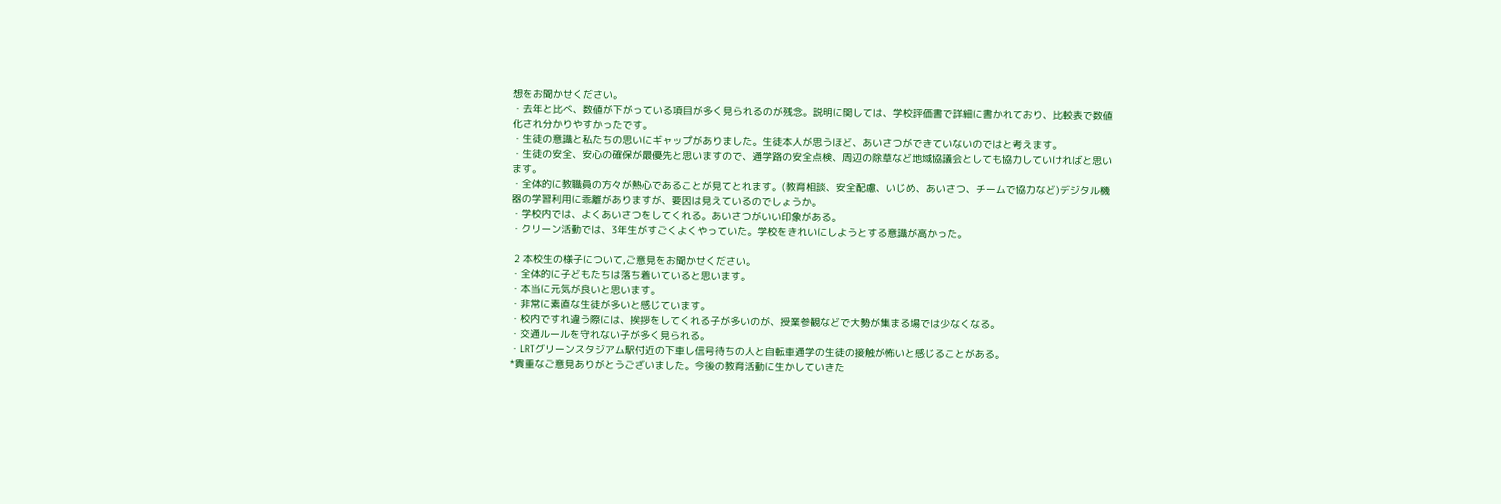想をお聞かせください。
・去年と比べ、数値が下がっている項目が多く見られるのが残念。説明に関しては、学校評価書で詳細に書かれており、比較表で数値化され分かりやすかったです。
・生徒の意識と私たちの思いにギャップがありました。生徒本人が思うほど、あいさつができていないのではと考えます。
・生徒の安全、安心の確保が最優先と思いますので、通学路の安全点検、周辺の除草など地域協議会としても協力していければと思います。
・全体的に教職員の方々が熱心であることが見てとれます。(教育相談、安全配慮、いじめ、あいさつ、チームで協力など)デジタル機器の学習利用に乖離がありますが、要因は見えているのでしょうか。
・学校内では、よくあいさつをしてくれる。あいさつがいい印象がある。
・クリーン活動では、3年生がすごくよくやっていた。学校をきれいにしようとする意識が高かった。

 2 本校生の様子について,ご意見をお聞かせください。
・全体的に子どもたちは落ち着いていると思います。
・本当に元気が良いと思います。
・非常に素直な生徒が多いと感じています。
・校内ですれ違う際には、挨拶をしてくれる子が多いのが、授業参観などで大勢が集まる場では少なくなる。
・交通ルールを守れない子が多く見られる。
・LRTグリーンスタジアム駅付近の下車し信号待ちの人と自転車通学の生徒の接触が怖いと感じることがある。
*貴重なご意見ありがとうございました。今後の教育活動に生かしていきた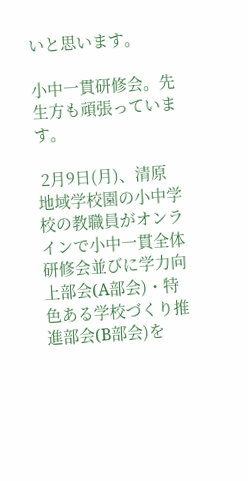いと思います。

小中一貫研修会。先生方も頑張っています。

 2月9日(月)、清原地域学校園の小中学校の教職員がオンラインで小中一貫全体研修会並びに学力向上部会(A部会)・特色ある学校づくり推進部会(B部会)を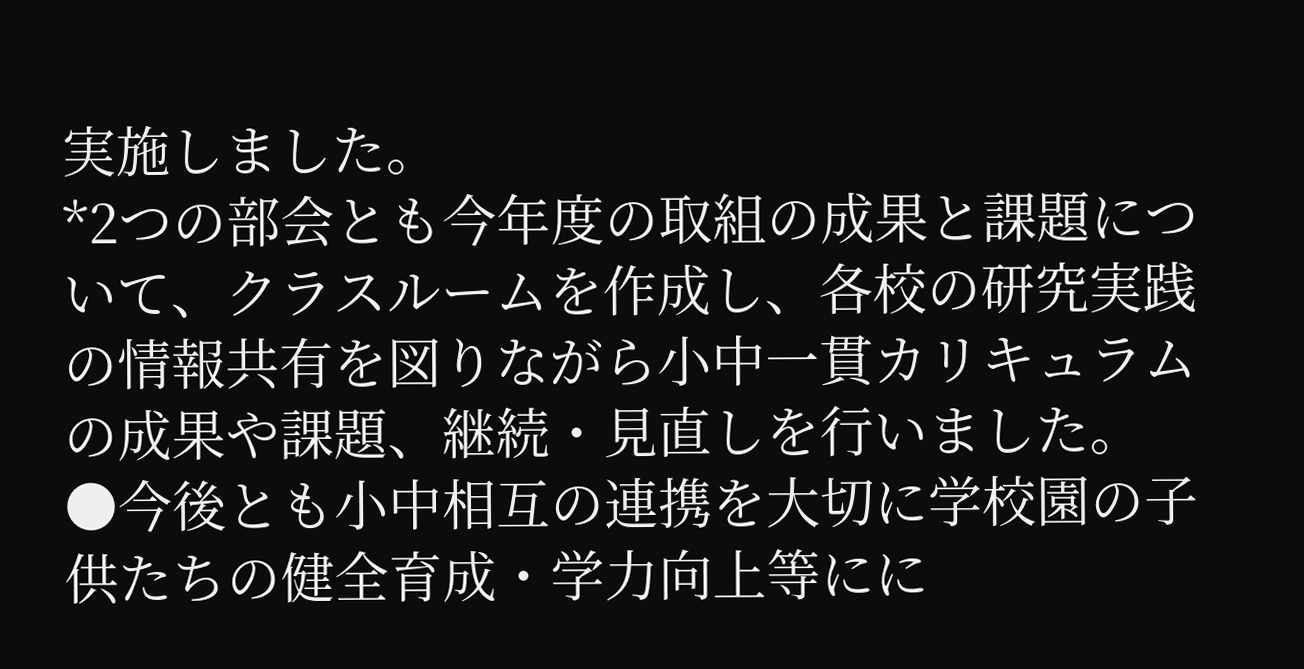実施しました。
*2つの部会とも今年度の取組の成果と課題について、クラスルームを作成し、各校の研究実践の情報共有を図りながら小中一貫カリキュラムの成果や課題、継続・見直しを行いました。
●今後とも小中相互の連携を大切に学校園の子供たちの健全育成・学力向上等にに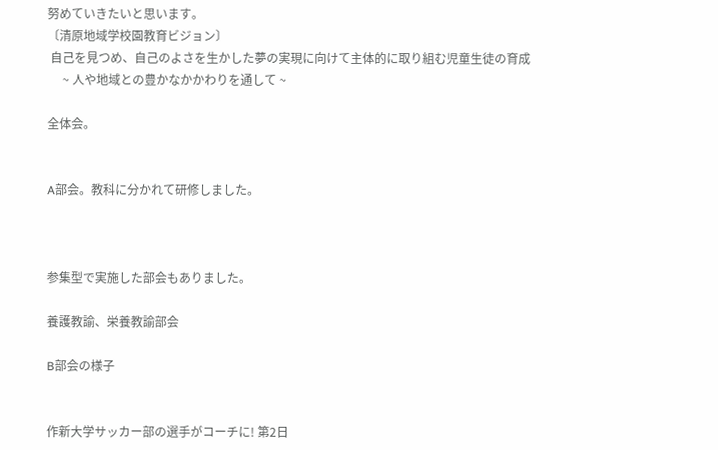努めていきたいと思います。
〔清原地域学校園教育ビジョン〕
 自己を見つめ、自己のよさを生かした夢の実現に向けて主体的に取り組む児童生徒の育成
     ~ 人や地域との豊かなかかわりを通して ~

全体会。


A部会。教科に分かれて研修しました。



参集型で実施した部会もありました。

養護教諭、栄養教諭部会

B部会の様子


作新大学サッカー部の選手がコーチに! 第2日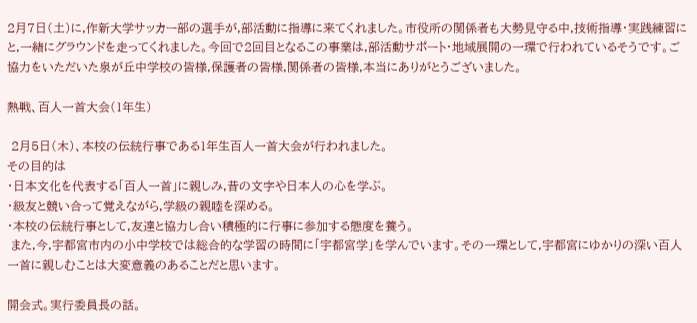2月7日(土)に,作新大学サッカー部の選手が,部活動に指導に来てくれました。市役所の関係者も大勢見守る中,技術指導・実践練習にと,一緒にグラウンドを走ってくれました。今回で2回目となるこの事業は,部活動サポート・地域展開の一環で行われているそうです。ご協力をいただいた泉が丘中学校の皆様,保護者の皆様,関係者の皆様,本当にありがとうございました。

熱戦、百人一首大会(1年生)

 2月5日(木)、本校の伝統行事である1年生百人一首大会が行われました。
その目的は
・日本文化を代表する「百人一首」に親しみ,昔の文字や日本人の心を学ぶ。
・級友と競い合って覚えながら,学級の親睦を深める。
・本校の伝統行事として,友達と協力し合い積極的に行事に参加する態度を養う。
 また,今,宇都宮市内の小中学校では総合的な学習の時間に「宇都宮学」を学んでいます。その一環として,宇都宮にゆかりの深い百人一首に親しむことは大変意義のあることだと思います。

開会式。実行委員長の話。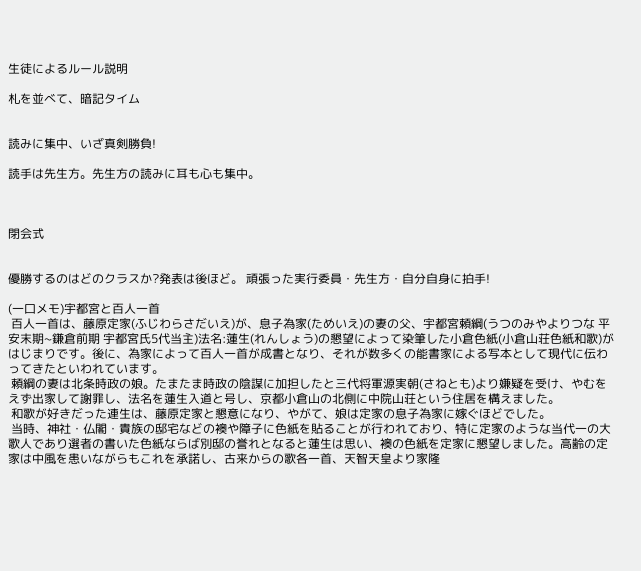生徒によるルール説明

札を並べて、暗記タイム


読みに集中、いざ真剣勝負!

読手は先生方。先生方の読みに耳も心も集中。



閉会式


優勝するのはどのクラスか?発表は後ほど。 頑張った実行委員・先生方・自分自身に拍手!

(一口メモ)宇都宮と百人一首
 百人一首は、藤原定家(ふじわらさだいえ)が、息子為家(ためいえ)の妻の父、宇都宮頼綱(うつのみやよりつな 平安末期~鎌倉前期 宇都宮氏5代当主)法名:蓮生(れんしょう)の懇望によって染筆した小倉色紙(小倉山荘色紙和歌)がはじまりです。後に、為家によって百人一首が成書となり、それが数多くの能書家による写本として現代に伝わってきたといわれています。
 頼綱の妻は北条時政の娘。たまたま時政の陰謀に加担したと三代将軍源実朝(さねとも)より嫌疑を受け、やむをえず出家して謝罪し、法名を蓮生入道と号し、京都小倉山の北側に中院山荘という住居を構えました。
 和歌が好きだった連生は、藤原定家と懇意になり、やがて、娘は定家の息子為家に嫁ぐほどでした。
 当時、神社・仏閣・貴族の邸宅などの襖や障子に色紙を貼ることが行われており、特に定家のような当代一の大歌人であり選者の書いた色紙ならば別邸の誉れとなると蓮生は思い、襖の色紙を定家に懇望しました。高齢の定家は中風を患いながらもこれを承諾し、古来からの歌各一首、天智天皇より家隆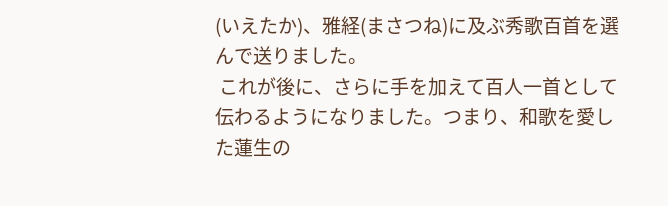(いえたか)、雅経(まさつね)に及ぶ秀歌百首を選んで送りました。
 これが後に、さらに手を加えて百人一首として伝わるようになりました。つまり、和歌を愛した蓮生の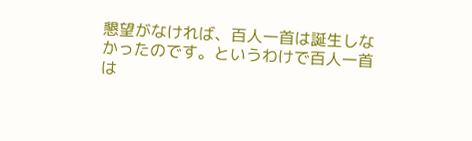懇望がなければ、百人一首は誕生しなかったのです。というわけで百人一首は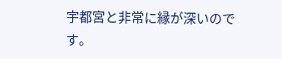宇都宮と非常に縁が深いのです。